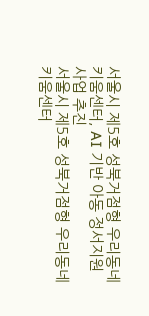서울시 제5호 성북거점형 우리동네키움센터, AI 기반 아동 정서지원 사업 추진
서울시 제5호 성북거점형 우리동네키움센터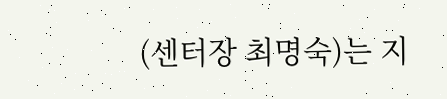(센터장 최명숙)는 지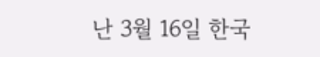난 3월 16일 한국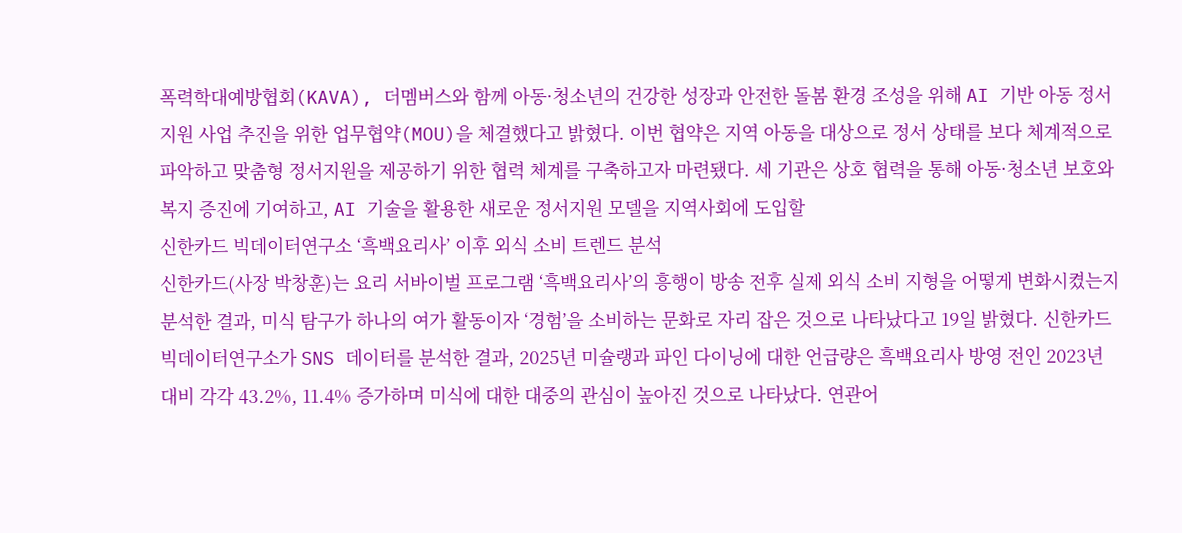폭력학대예방협회(KAVA), 더멤버스와 함께 아동·청소년의 건강한 성장과 안전한 돌봄 환경 조성을 위해 AI 기반 아동 정서지원 사업 추진을 위한 업무협약(MOU)을 체결했다고 밝혔다. 이번 협약은 지역 아동을 대상으로 정서 상태를 보다 체계적으로 파악하고 맞춤형 정서지원을 제공하기 위한 협력 체계를 구축하고자 마련됐다. 세 기관은 상호 협력을 통해 아동·청소년 보호와 복지 증진에 기여하고, AI 기술을 활용한 새로운 정서지원 모델을 지역사회에 도입할
신한카드 빅데이터연구소 ‘흑백요리사’ 이후 외식 소비 트렌드 분석
신한카드(사장 박창훈)는 요리 서바이벌 프로그램 ‘흑백요리사’의 흥행이 방송 전후 실제 외식 소비 지형을 어떻게 변화시켰는지 분석한 결과, 미식 탐구가 하나의 여가 활동이자 ‘경험’을 소비하는 문화로 자리 잡은 것으로 나타났다고 19일 밝혔다. 신한카드 빅데이터연구소가 SNS 데이터를 분석한 결과, 2025년 미슐랭과 파인 다이닝에 대한 언급량은 흑백요리사 방영 전인 2023년 대비 각각 43.2%, 11.4% 증가하며 미식에 대한 대중의 관심이 높아진 것으로 나타났다. 연관어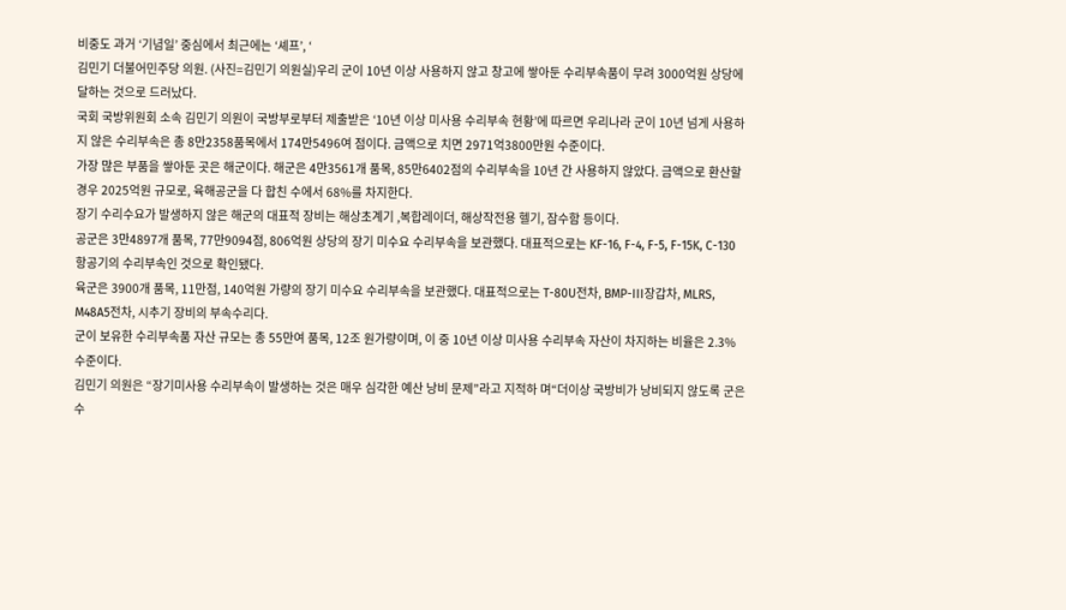비중도 과거 ‘기념일’ 중심에서 최근에는 ‘셰프’, ‘
김민기 더불어민주당 의원. (사진=김민기 의원실)우리 군이 10년 이상 사용하지 않고 창고에 쌓아둔 수리부속품이 무려 3000억원 상당에 달하는 것으로 드러났다.
국회 국방위원회 소속 김민기 의원이 국방부로부터 제출받은 ‘10년 이상 미사용 수리부속 현황’에 따르면 우리나라 군이 10년 넘게 사용하지 않은 수리부속은 총 8만2358품목에서 174만5496여 점이다. 금액으로 치면 2971억3800만원 수준이다.
가장 많은 부품을 쌓아둔 곳은 해군이다. 해군은 4만3561개 품목, 85만6402점의 수리부속을 10년 간 사용하지 않았다. 금액으로 환산할 경우 2025억원 규모로, 육해공군을 다 합친 수에서 68%를 차지한다.
장기 수리수요가 발생하지 않은 해군의 대표적 장비는 해상초계기 ,복합레이더, 해상작전용 헬기, 잠수함 등이다.
공군은 3만4897개 품목, 77만9094점, 806억원 상당의 장기 미수요 수리부속을 보관했다. 대표적으로는 KF-16, F-4, F-5, F-15K, C-130 항공기의 수리부속인 것으로 확인됐다.
육군은 3900개 품목, 11만점, 140억원 가량의 장기 미수요 수리부속을 보관했다. 대표적으로는 T-80U전차, BMP-III장갑차, MLRS, M48A5전차, 시추기 장비의 부속수리다.
군이 보유한 수리부속품 자산 규모는 총 55만여 품목, 12조 원가량이며, 이 중 10년 이상 미사용 수리부속 자산이 차지하는 비율은 2.3% 수준이다.
김민기 의원은 “장기미사용 수리부속이 발생하는 것은 매우 심각한 예산 낭비 문제”라고 지적하 며“더이상 국방비가 낭비되지 않도록 군은 수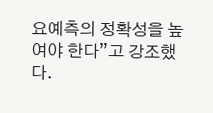요예측의 정확성을 높여야 한다”고 강조했다.